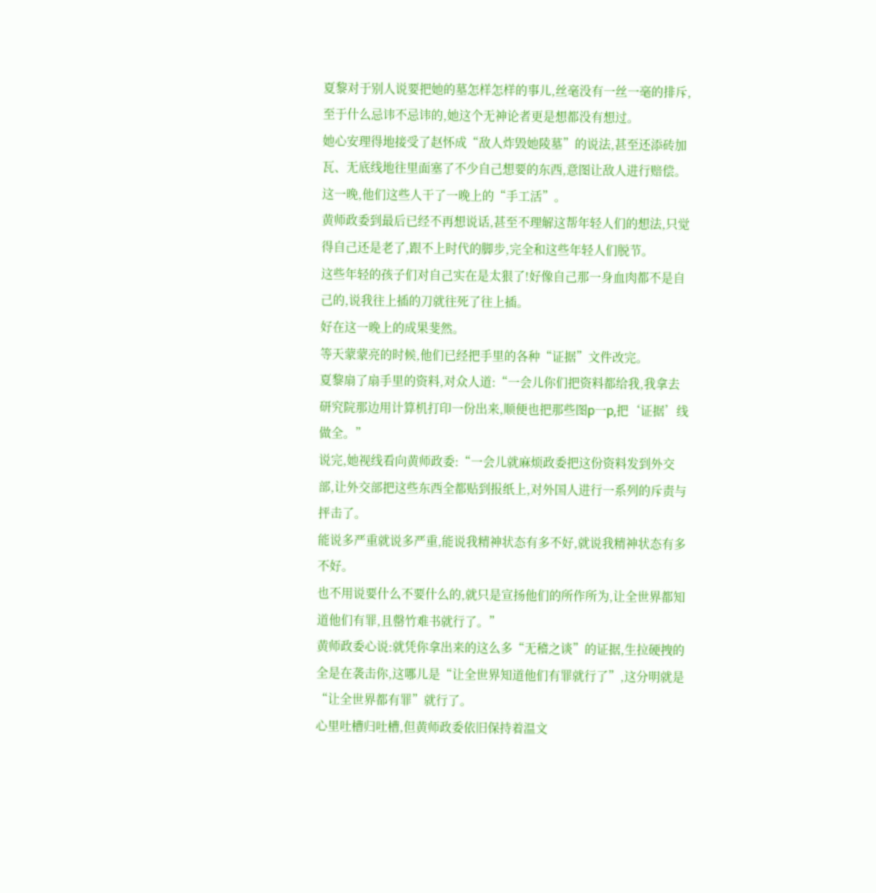夏黎对于别人说要把她的墓怎样怎样的事儿,丝毫没有一丝一毫的排斥,至于什么忌讳不忌讳的,她这个无神论者更是想都没有想过。
她心安理得地接受了赵怀成“敌人炸毁她陵墓”的说法,甚至还添砖加瓦、无底线地往里面塞了不少自己想要的东西,意图让敌人进行赔偿。
这一晚,他们这些人干了一晚上的“手工活”。
黄师政委到最后已经不再想说话,甚至不理解这帮年轻人们的想法,只觉得自己还是老了,跟不上时代的脚步,完全和这些年轻人们脱节。
这些年轻的孩子们对自己实在是太狠了!好像自己那一身血肉都不是自己的,说我往上插的刀就往死了往上插。
好在这一晚上的成果斐然。
等天蒙蒙亮的时候,他们已经把手里的各种“证据”文件改完。
夏黎扇了扇手里的资料,对众人道:“一会儿你们把资料都给我,我拿去研究院那边用计算机打印一份出来,顺便也把那些图p一p,把‘证据’线做全。”
说完,她视线看向黄师政委:“一会儿就麻烦政委把这份资料发到外交部,让外交部把这些东西全都贴到报纸上,对外国人进行一系列的斥责与抨击了。
能说多严重就说多严重,能说我精神状态有多不好,就说我精神状态有多不好。
也不用说要什么不要什么的,就只是宣扬他们的所作所为,让全世界都知道他们有罪,且罄竹难书就行了。”
黄师政委心说:就凭你拿出来的这么多“无稽之谈”的证据,生拉硬拽的全是在袭击你,这哪儿是“让全世界知道他们有罪就行了”,这分明就是“让全世界都有罪”就行了。
心里吐槽归吐槽,但黄师政委依旧保持着温文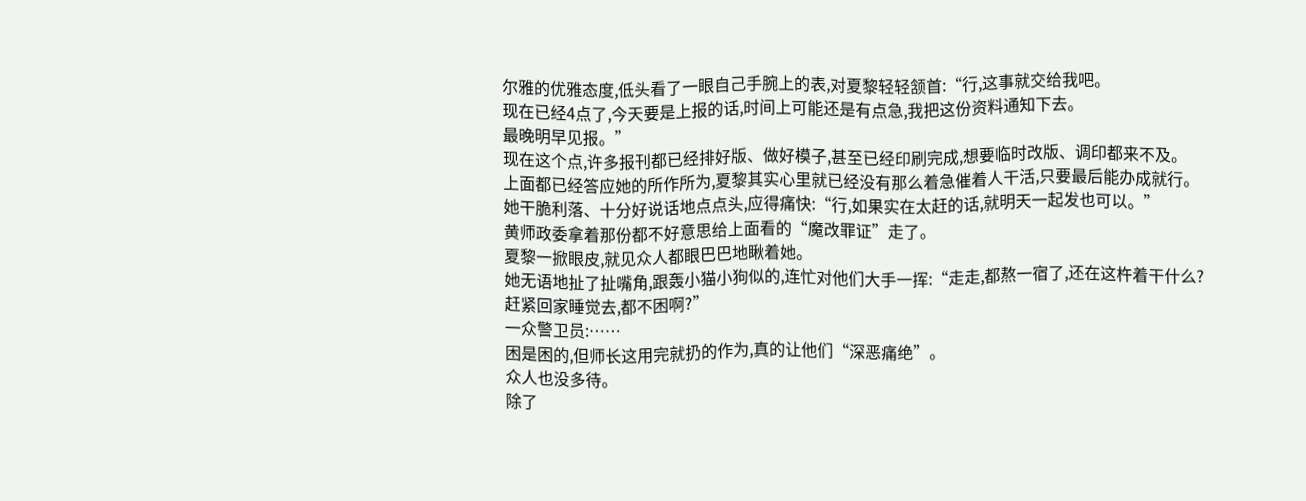尔雅的优雅态度,低头看了一眼自己手腕上的表,对夏黎轻轻颔首:“行,这事就交给我吧。
现在已经4点了,今天要是上报的话,时间上可能还是有点急,我把这份资料通知下去。
最晚明早见报。”
现在这个点,许多报刊都已经排好版、做好模子,甚至已经印刷完成,想要临时改版、调印都来不及。
上面都已经答应她的所作所为,夏黎其实心里就已经没有那么着急催着人干活,只要最后能办成就行。
她干脆利落、十分好说话地点点头,应得痛快:“行,如果实在太赶的话,就明天一起发也可以。”
黄师政委拿着那份都不好意思给上面看的“魔改罪证”走了。
夏黎一掀眼皮,就见众人都眼巴巴地瞅着她。
她无语地扯了扯嘴角,跟轰小猫小狗似的,连忙对他们大手一挥:“走走,都熬一宿了,还在这杵着干什么?
赶紧回家睡觉去,都不困啊?”
一众警卫员:……
困是困的,但师长这用完就扔的作为,真的让他们“深恶痛绝”。
众人也没多待。
除了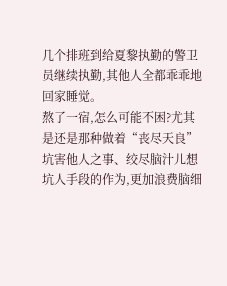几个排班到给夏黎执勤的警卫员继续执勤,其他人全都乖乖地回家睡觉。
熬了一宿,怎么可能不困?尤其是还是那种做着“丧尽天良”坑害他人之事、绞尽脑汁儿想坑人手段的作为,更加浪费脑细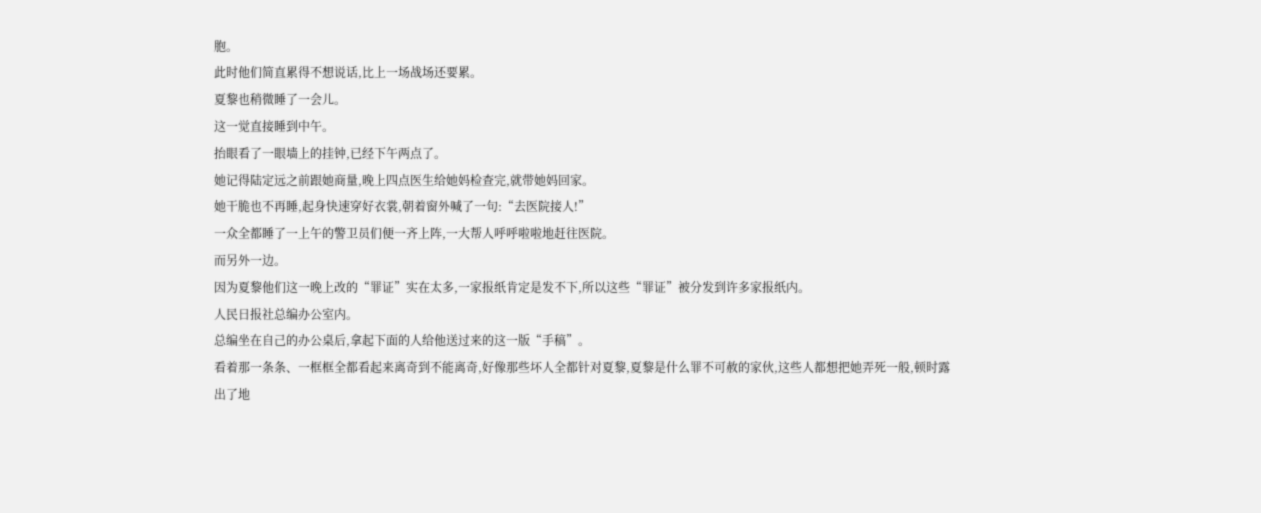胞。
此时他们简直累得不想说话,比上一场战场还要累。
夏黎也稍微睡了一会儿。
这一觉直接睡到中午。
抬眼看了一眼墙上的挂钟,已经下午两点了。
她记得陆定远之前跟她商量,晚上四点医生给她妈检查完,就带她妈回家。
她干脆也不再睡,起身快速穿好衣裳,朝着窗外喊了一句:“去医院接人!”
一众全都睡了一上午的警卫员们便一齐上阵,一大帮人呼呼啦啦地赶往医院。
而另外一边。
因为夏黎他们这一晚上改的“罪证”实在太多,一家报纸肯定是发不下,所以这些“罪证”被分发到许多家报纸内。
人民日报社总编办公室内。
总编坐在自己的办公桌后,拿起下面的人给他送过来的这一版“手稿”。
看着那一条条、一框框全都看起来离奇到不能离奇,好像那些坏人全都针对夏黎,夏黎是什么罪不可赦的家伙,这些人都想把她弄死一般,顿时露出了地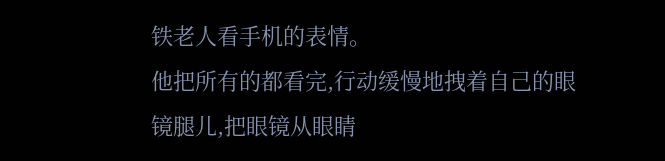铁老人看手机的表情。
他把所有的都看完,行动缓慢地拽着自己的眼镜腿儿,把眼镜从眼睛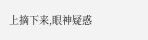上摘下来,眼神疑惑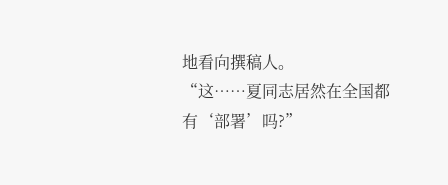地看向撰稿人。
“这……夏同志居然在全国都有‘部署’吗?”